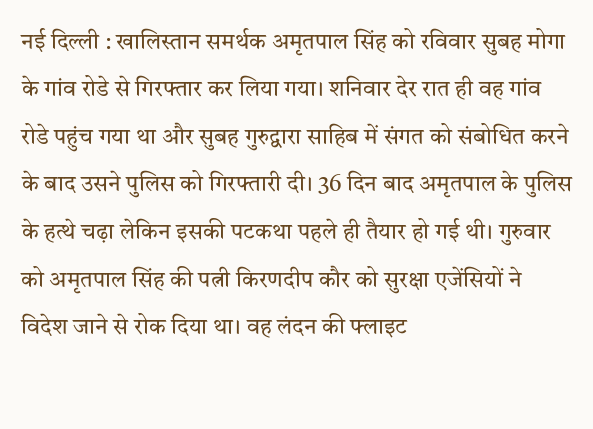नई दिल्ली : खालिस्तान समर्थक अमृतपाल सिंह को रविवार सुबह मोगा के गांव रोडे से गिरफ्तार कर लिया गया। शनिवार देर रात ही वह गांव रोडे पहुंच गया था और सुबह गुरुद्वारा साहिब में संगत को संबोधित करने के बाद उसने पुलिस को गिरफ्तारी दी। 36 दिन बाद अमृतपाल के पुलिस के हत्थे चढ़ा लेकिन इसकी पटकथा पहले ही तैयार हो गई थी। गुरुवार को अमृतपाल सिंह की पत्नी किरणदीप कौर को सुरक्षा एजेंसियों ने विदेश जाने से रोक दिया था। वह लंदन की फ्लाइट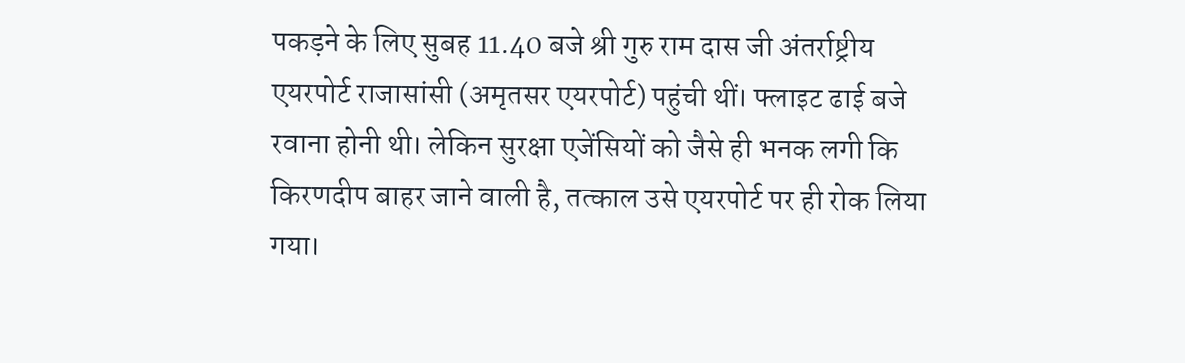पकड़ने के लिए सुबह 11.40 बजे श्री गुरु राम दास जी अंतर्राष्ट्रीय एयरपोर्ट राजासांसी (अमृतसर एयरपोर्ट) पहुंची थीं। फ्लाइट ढाई बजे रवाना होनी थी। लेकिन सुरक्षा एजेंसियों को जैसे ही भनक लगी कि किरणदीप बाहर जाने वाली है, तत्काल उसे एयरपोर्ट पर ही रोक लिया गया।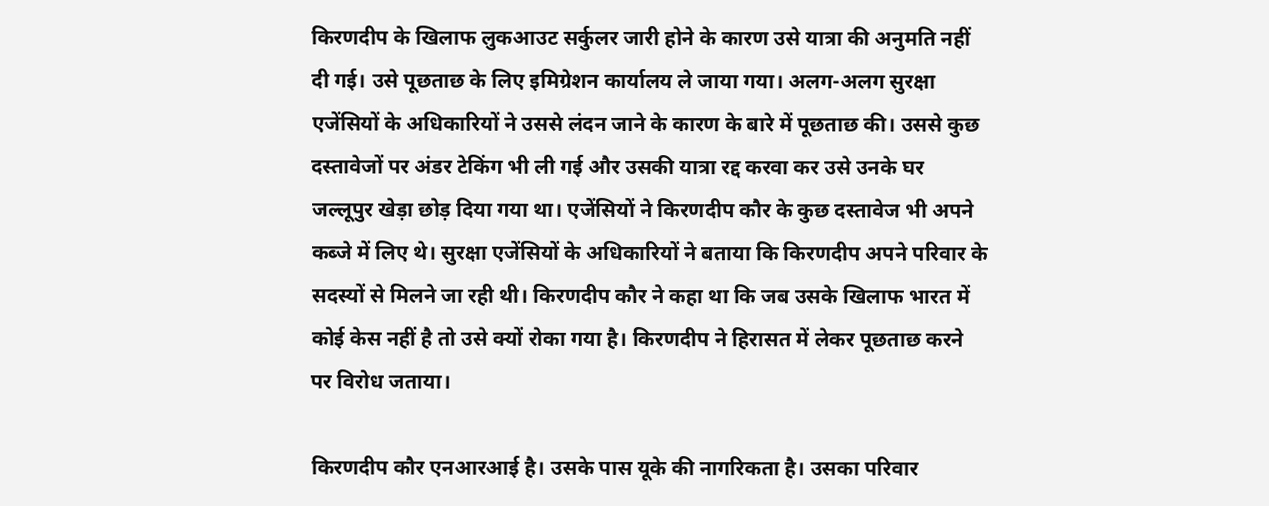किरणदीप के खिलाफ लुकआउट सर्कुलर जारी होने के कारण उसे यात्रा की अनुमति नहीं दी गई। उसे पूछताछ के लिए इमिग्रेशन कार्यालय ले जाया गया। अलग-अलग सुरक्षा एजेंसियों के अधिकारियों ने उससे लंदन जाने के कारण के बारे में पूछताछ की। उससे कुछ दस्तावेजों पर अंडर टेकिंग भी ली गई और उसकी यात्रा रद्द करवा कर उसे उनके घर जल्लूपुर खेड़ा छोड़ दिया गया था। एजेंसियों ने किरणदीप कौर के कुछ दस्तावेज भी अपने कब्जे में लिए थे। सुरक्षा एजेंसियों के अधिकारियों ने बताया कि किरणदीप अपने परिवार के सदस्यों से मिलने जा रही थी। किरणदीप कौर ने कहा था कि जब उसके खिलाफ भारत में कोई केस नहीं है तो उसे क्यों रोका गया है। किरणदीप ने हिरासत में लेकर पूछताछ करने पर विरोध जताया।

किरणदीप कौर एनआरआई है। उसके पास यूके की नागरिकता है। उसका परिवार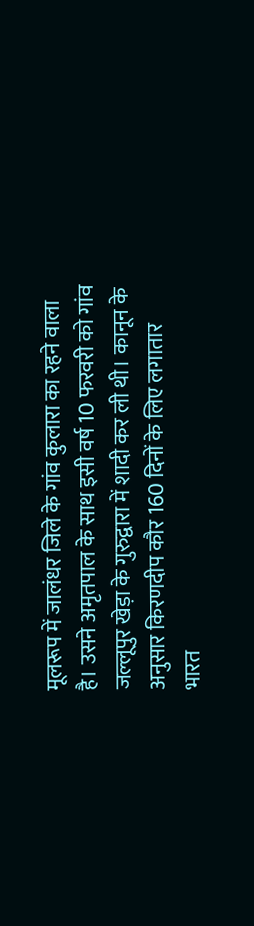मूलरूप में जालंधर जिले के गांव कुलारा का रहने वाला है। उसने अमृतपाल के साथ इसी वर्ष 10 फरवरी को गांव जल्लूपुर खेड़ा के गुरुद्वारा में शादी कर ली थी। कानून के अनुसार किरणदीप कौर 160 दिनों के लिए लगातार भारत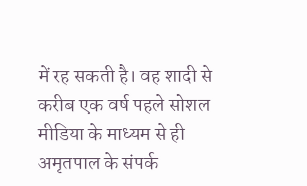में रह सकती है। वह शादी से करीब एक वर्ष पहले सोशल मीडिया के माध्यम से ही अमृतपाल के संपर्क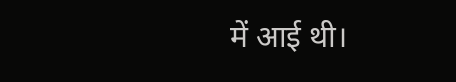में आई थी।